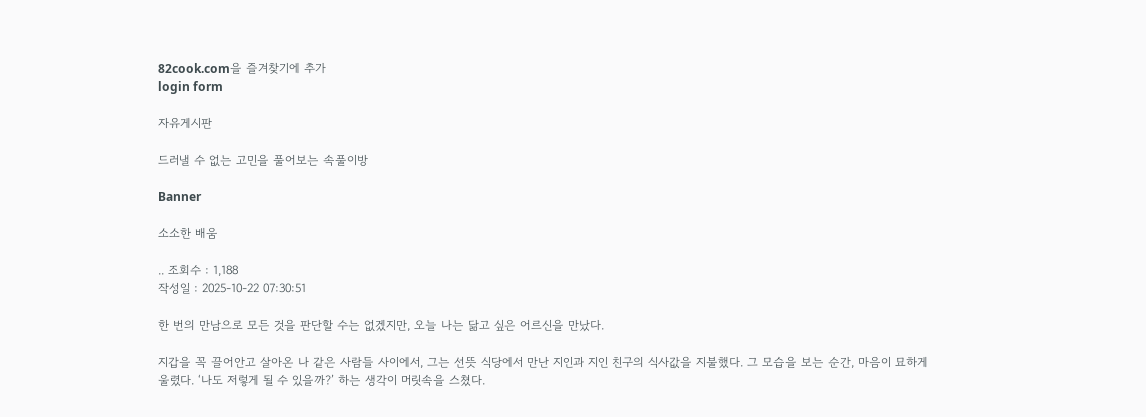82cook.com을 즐겨찾기에 추가
login form

자유게시판

드러낼 수 없는 고민을 풀어보는 속풀이방

Banner

소소한 배움

.. 조회수 : 1,188
작성일 : 2025-10-22 07:30:51

한 번의 만남으로 모든 것을 판단할 수는 없겠지만, 오늘 나는 닮고 싶은 어르신을 만났다.

지갑을 꼭 끌어안고 살아온 나 같은 사람들 사이에서, 그는 선뜻 식당에서 만난 지인과 지인 친구의 식사값을 지불했다. 그 모습을 보는 순간, 마음이 묘하게 울렸다. ‘나도 저렇게 될 수 있을까?’ 하는 생각이 머릿속을 스쳤다.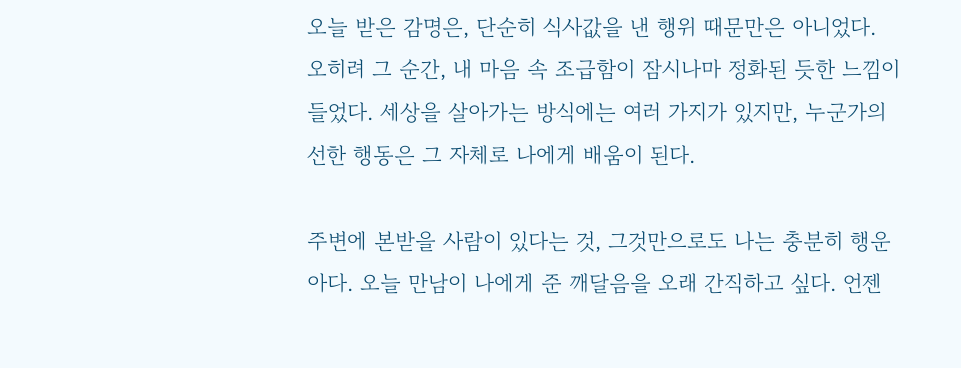오늘 받은 감명은, 단순히 식사값을 낸 행위 때문만은 아니었다. 오히려 그 순간, 내 마음 속 조급함이 잠시나마 정화된 듯한 느낌이 들었다. 세상을 살아가는 방식에는 여러 가지가 있지만, 누군가의 선한 행동은 그 자체로 나에게 배움이 된다.

주변에 본받을 사람이 있다는 것, 그것만으로도 나는 충분히 행운아다. 오늘 만남이 나에게 준 깨달음을 오래 간직하고 싶다. 언젠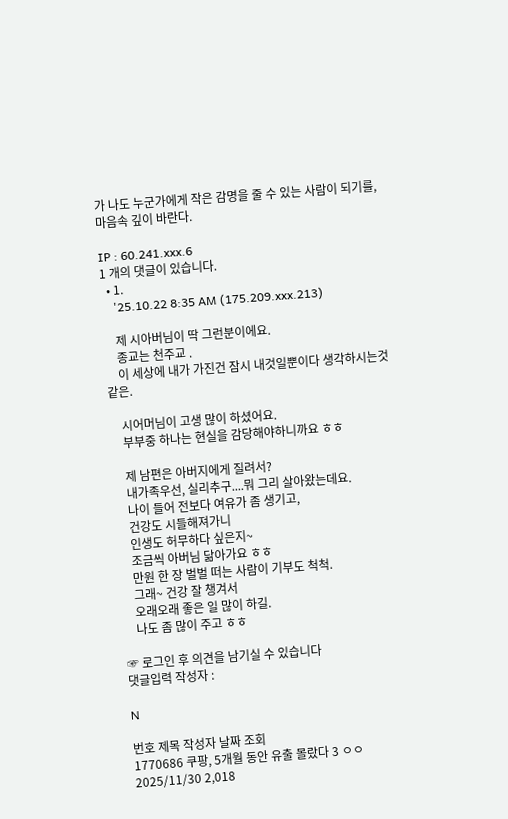가 나도 누군가에게 작은 감명을 줄 수 있는 사람이 되기를, 마음속 깊이 바란다.

IP : 60.241.xxx.6
1 개의 댓글이 있습니다.
  • 1.
    '25.10.22 8:35 AM (175.209.xxx.213)

    제 시아버님이 딱 그런분이에요.
    종교는 천주교 .
    이 세상에 내가 가진건 잠시 내것일뿐이다 생각하시는것 같은.

    시어머님이 고생 많이 하셨어요.
    부부중 하나는 현실을 감당해야하니까요 ㅎㅎ

    제 남편은 아버지에게 질려서?
    내가족우선, 실리추구....뭐 그리 살아왔는데요.
    나이 들어 전보다 여유가 좀 생기고,
    건강도 시들해져가니
    인생도 허무하다 싶은지~
    조금씩 아버님 닮아가요 ㅎㅎ
    만원 한 장 벌벌 떠는 사람이 기부도 척척.
    그래~ 건강 잘 챙겨서
    오래오래 좋은 일 많이 하길.
    나도 좀 많이 주고 ㅎㅎ

☞ 로그인 후 의견을 남기실 수 있습니다
댓글입력 작성자 :

N

번호 제목 작성자 날짜 조회
1770686 쿠팡, 5개월 동안 유출 몰랐다 3 ㅇㅇ 2025/11/30 2,018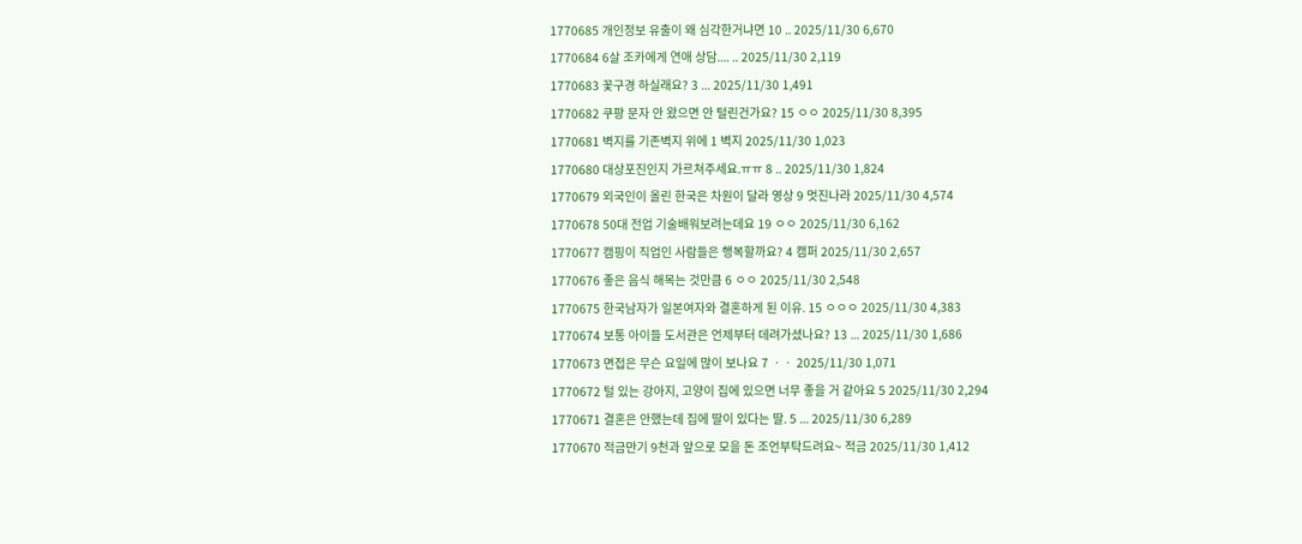1770685 개인정보 유출이 왜 심각한거냐면 10 .. 2025/11/30 6,670
1770684 6살 조카에게 연애 상담.... .. 2025/11/30 2,119
1770683 꽃구경 하실래요? 3 ... 2025/11/30 1,491
1770682 쿠팡 문자 안 왔으면 안 털린건가요? 15 ㅇㅇ 2025/11/30 8,395
1770681 벽지를 기존벽지 위에 1 벽지 2025/11/30 1,023
1770680 대상포진인지 가르쳐주세요.ㅠㅠ 8 .. 2025/11/30 1,824
1770679 외국인이 올린 한국은 차원이 달라 영상 9 멋진나라 2025/11/30 4,574
1770678 50대 전업 기술배워보려는데요 19 ㅇㅇ 2025/11/30 6,162
1770677 캠핑이 직업인 사람들은 행복할까요? 4 캠퍼 2025/11/30 2,657
1770676 좋은 음식 해목는 것만큼 6 ㅇㅇ 2025/11/30 2,548
1770675 한국남자가 일본여자와 결혼하게 된 이유. 15 ㅇㅇㅇ 2025/11/30 4,383
1770674 보통 아이들 도서관은 언제부터 데려가셨나요? 13 ... 2025/11/30 1,686
1770673 면접은 무슨 요일에 많이 보나요 7 ㆍㆍ 2025/11/30 1,071
1770672 털 있는 강아지, 고양이 집에 있으면 너무 좋을 거 같아요 5 2025/11/30 2,294
1770671 결혼은 안했는데 집에 딸이 있다는 딸. 5 ... 2025/11/30 6,289
1770670 적금만기 9천과 앞으로 모을 돈 조언부탁드려요~ 적금 2025/11/30 1,412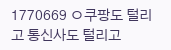1770669 ㅇ쿠팡도 털리고 통신사도 털리고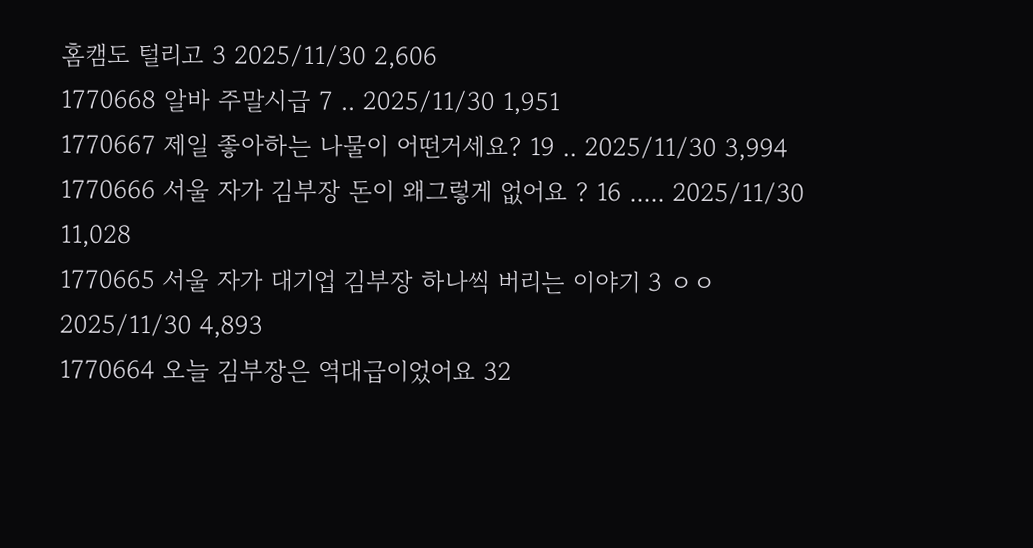홈캠도 털리고 3 2025/11/30 2,606
1770668 알바 주말시급 7 .. 2025/11/30 1,951
1770667 제일 좋아하는 나물이 어떤거세요? 19 .. 2025/11/30 3,994
1770666 서울 자가 김부장 돈이 왜그렇게 없어요 ? 16 ..... 2025/11/30 11,028
1770665 서울 자가 대기업 김부장 하나씩 버리는 이야기 3 ㅇㅇ 2025/11/30 4,893
1770664 오늘 김부장은 역대급이었어요 32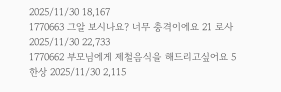2025/11/30 18,167
1770663 그알 보시나요? 너무 충격이에요 21 로사 2025/11/30 22,733
1770662 부모님에게 제철음식을 해드리고싶어요 5 한상 2025/11/30 2,115